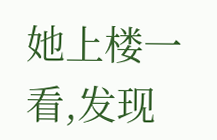她上楼一看,发现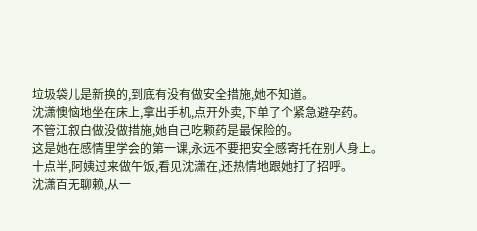垃圾袋儿是新换的,到底有没有做安全措施,她不知道。
沈潇懊恼地坐在床上,拿出手机,点开外卖,下单了个紧急避孕药。
不管江叙白做没做措施,她自己吃颗药是最保险的。
这是她在感情里学会的第一课,永远不要把安全感寄托在别人身上。
十点半,阿姨过来做午饭,看见沈潇在,还热情地跟她打了招呼。
沈潇百无聊赖,从一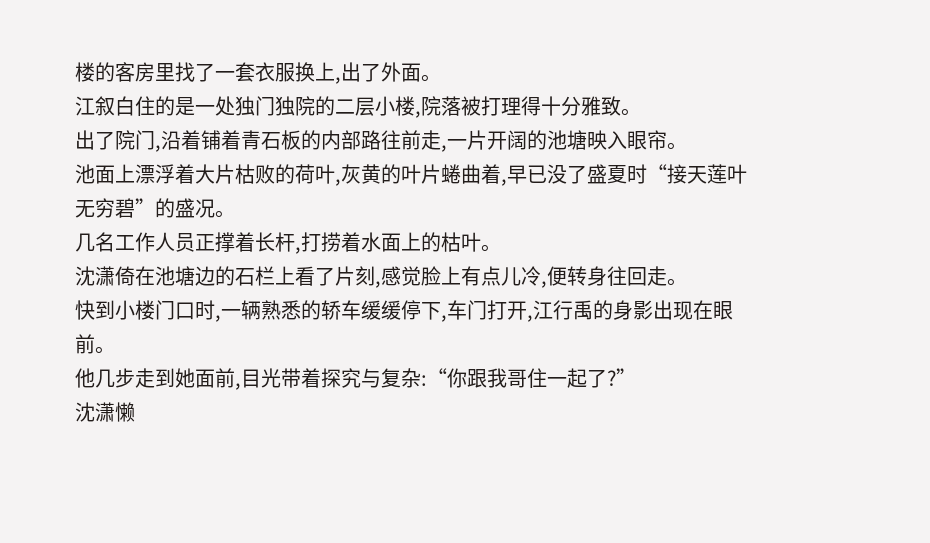楼的客房里找了一套衣服换上,出了外面。
江叙白住的是一处独门独院的二层小楼,院落被打理得十分雅致。
出了院门,沿着铺着青石板的内部路往前走,一片开阔的池塘映入眼帘。
池面上漂浮着大片枯败的荷叶,灰黄的叶片蜷曲着,早已没了盛夏时“接天莲叶无穷碧”的盛况。
几名工作人员正撑着长杆,打捞着水面上的枯叶。
沈潇倚在池塘边的石栏上看了片刻,感觉脸上有点儿冷,便转身往回走。
快到小楼门口时,一辆熟悉的轿车缓缓停下,车门打开,江行禹的身影出现在眼前。
他几步走到她面前,目光带着探究与复杂:“你跟我哥住一起了?”
沈潇懒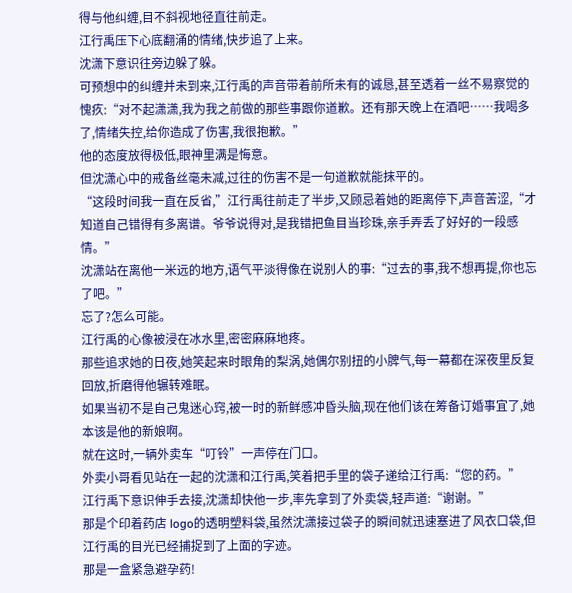得与他纠缠,目不斜视地径直往前走。
江行禹压下心底翻涌的情绪,快步追了上来。
沈潇下意识往旁边躲了躲。
可预想中的纠缠并未到来,江行禹的声音带着前所未有的诚恳,甚至透着一丝不易察觉的愧疚:“对不起潇潇,我为我之前做的那些事跟你道歉。还有那天晚上在酒吧……我喝多了,情绪失控,给你造成了伤害,我很抱歉。”
他的态度放得极低,眼神里满是悔意。
但沈潇心中的戒备丝毫未减,过往的伤害不是一句道歉就能抹平的。
“这段时间我一直在反省,”江行禹往前走了半步,又顾忌着她的距离停下,声音苦涩,“才知道自己错得有多离谱。爷爷说得对,是我错把鱼目当珍珠,亲手弄丢了好好的一段感情。”
沈潇站在离他一米远的地方,语气平淡得像在说别人的事:“过去的事,我不想再提,你也忘了吧。”
忘了?怎么可能。
江行禹的心像被浸在冰水里,密密麻麻地疼。
那些追求她的日夜,她笑起来时眼角的梨涡,她偶尔别扭的小脾气,每一幕都在深夜里反复回放,折磨得他辗转难眠。
如果当初不是自己鬼迷心窍,被一时的新鲜感冲昏头脑,现在他们该在筹备订婚事宜了,她本该是他的新娘啊。
就在这时,一辆外卖车“叮铃”一声停在门口。
外卖小哥看见站在一起的沈潇和江行禹,笑着把手里的袋子递给江行禹:“您的药。”
江行禹下意识伸手去接,沈潇却快他一步,率先拿到了外卖袋,轻声道:“谢谢。”
那是个印着药店 logo的透明塑料袋,虽然沈潇接过袋子的瞬间就迅速塞进了风衣口袋,但江行禹的目光已经捕捉到了上面的字迹。
那是一盒紧急避孕药!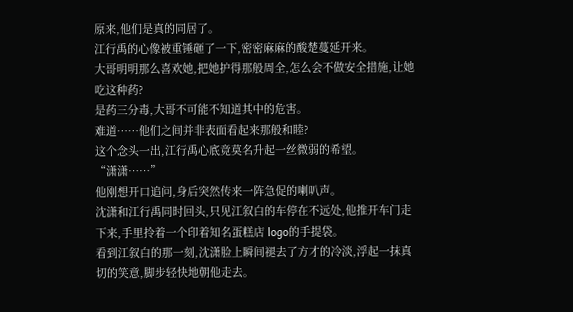原来,他们是真的同居了。
江行禹的心像被重锤砸了一下,密密麻麻的酸楚蔓延开来。
大哥明明那么喜欢她,把她护得那般周全,怎么会不做安全措施,让她吃这种药?
是药三分毒,大哥不可能不知道其中的危害。
难道……他们之间并非表面看起来那般和睦?
这个念头一出,江行禹心底竟莫名升起一丝微弱的希望。
“潇潇……”
他刚想开口追问,身后突然传来一阵急促的喇叭声。
沈潇和江行禹同时回头,只见江叙白的车停在不远处,他推开车门走下来,手里拎着一个印着知名蛋糕店 logo的手提袋。
看到江叙白的那一刻,沈潇脸上瞬间褪去了方才的冷淡,浮起一抹真切的笑意,脚步轻快地朝他走去。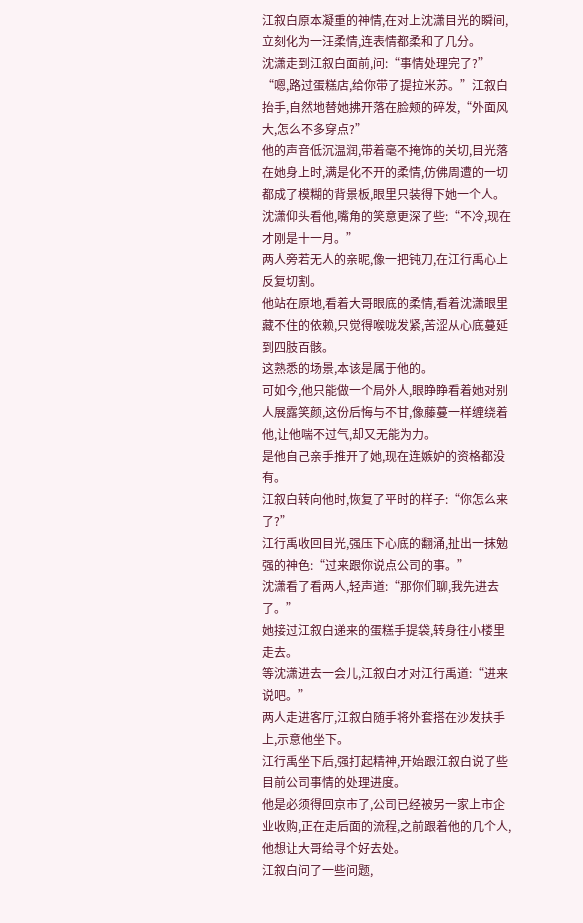江叙白原本凝重的神情,在对上沈潇目光的瞬间,立刻化为一汪柔情,连表情都柔和了几分。
沈潇走到江叙白面前,问:“事情处理完了?”
“嗯,路过蛋糕店,给你带了提拉米苏。”江叙白抬手,自然地替她拂开落在脸颊的碎发,“外面风大,怎么不多穿点?”
他的声音低沉温润,带着毫不掩饰的关切,目光落在她身上时,满是化不开的柔情,仿佛周遭的一切都成了模糊的背景板,眼里只装得下她一个人。
沈潇仰头看他,嘴角的笑意更深了些:“不冷,现在才刚是十一月。”
两人旁若无人的亲昵,像一把钝刀,在江行禹心上反复切割。
他站在原地,看着大哥眼底的柔情,看着沈潇眼里藏不住的依赖,只觉得喉咙发紧,苦涩从心底蔓延到四肢百骸。
这熟悉的场景,本该是属于他的。
可如今,他只能做一个局外人,眼睁睁看着她对别人展露笑颜,这份后悔与不甘,像藤蔓一样缠绕着他,让他喘不过气,却又无能为力。
是他自己亲手推开了她,现在连嫉妒的资格都没有。
江叙白转向他时,恢复了平时的样子:“你怎么来了?”
江行禹收回目光,强压下心底的翻涌,扯出一抹勉强的神色:“过来跟你说点公司的事。”
沈潇看了看两人,轻声道:“那你们聊,我先进去了。”
她接过江叙白递来的蛋糕手提袋,转身往小楼里走去。
等沈潇进去一会儿,江叙白才对江行禹道:“进来说吧。”
两人走进客厅,江叙白随手将外套搭在沙发扶手上,示意他坐下。
江行禹坐下后,强打起精神,开始跟江叙白说了些目前公司事情的处理进度。
他是必须得回京市了,公司已经被另一家上市企业收购,正在走后面的流程,之前跟着他的几个人,他想让大哥给寻个好去处。
江叙白问了一些问题,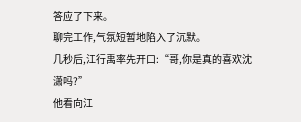答应了下来。
聊完工作,气氛短暂地陷入了沉默。
几秒后,江行禹率先开口:“哥,你是真的喜欢沈潇吗?”
他看向江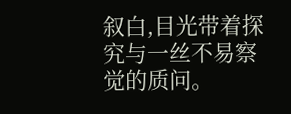叙白,目光带着探究与一丝不易察觉的质问。